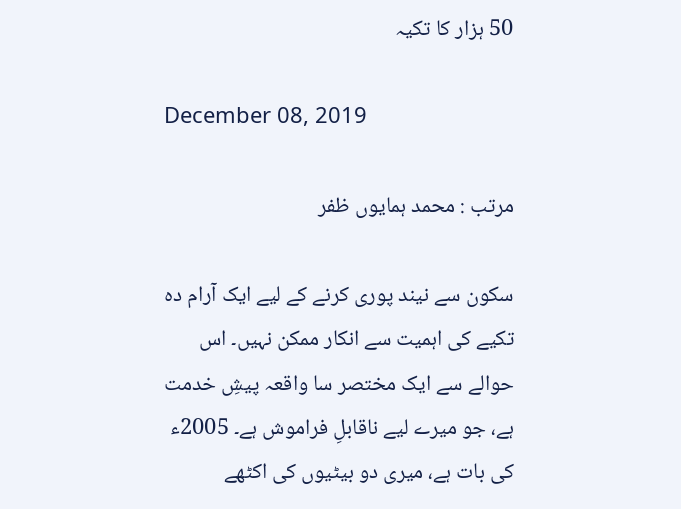50 ہزار کا تکیہ

December 08, 2019

مرتب : محمد ہمایوں ظفر

سکون سے نیند پوری کرنے کے لیے ایک آرام دہ تکیے کی اہمیت سے انکار ممکن نہیں۔ اس حوالے سے ایک مختصر سا واقعہ پیشِ خدمت ہے، جو میرے لیے ناقابلِ فراموش ہے۔ 2005ء کی بات ہے، میری دو بیٹیوں کی اکٹھے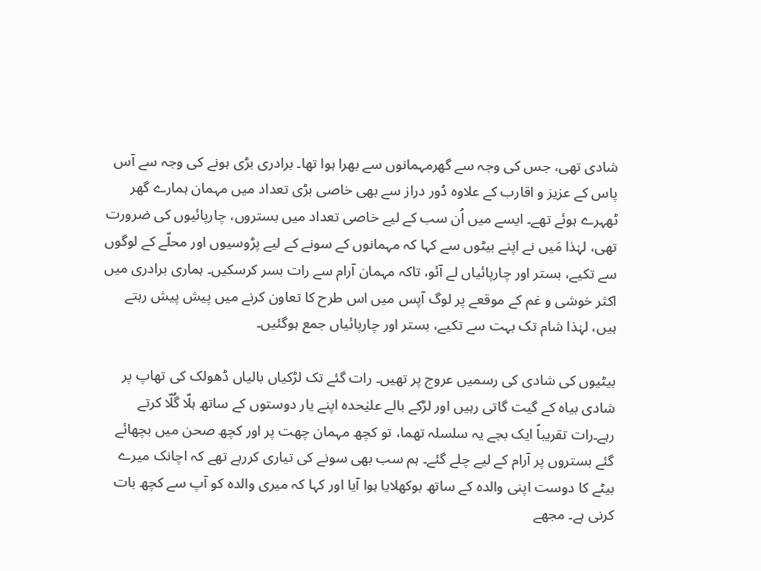شادی تھی، جس کی وجہ سے گھرمہمانوں سے بھرا ہوا تھا۔ برادری بڑی ہونے کی وجہ سے آس پاس کے عزیز و اقارب کے علاوہ دُور دراز سے بھی خاصی بڑی تعداد میں مہمان ہمارے گھر ٹھہرے ہوئے تھے۔ ایسے میں اُن سب کے لیے خاصی تعداد میں بستروں، چارپائیوں کی ضرورت تھی، لہٰذا مَیں نے اپنے بیٹوں سے کہا کہ مہمانوں کے سونے کے لیے پڑوسیوں اور محلّے کے لوگوں سے تکیے، بستر اور چارپائیاں لے آئو، تاکہ مہمان آرام سے رات بسر کرسکیں۔ ہماری برادری میں اکثر خوشی و غم کے موقعے پر لوگ آپس میں اس طرح کا تعاون کرنے میں پیش پیش رہتے ہیں، لہٰذا شام تک بہت سے تکیے، بستر اور چارپائیاں جمع ہوگئیں۔

بیٹیوں کی شادی کی رسمیں عروج پر تھیں۔ رات گئے تک لڑکیاں بالیاں ڈھولک کی تھاپ پر شادی بیاہ کے گیت گاتی رہیں اور لڑکے بالے علیٰحدہ اپنے یار دوستوں کے ساتھ ہلّا گُلّا کرتے رہے۔رات تقریباً ایک بجے یہ سلسلہ تھما، تو کچھ مہمان چھت پر اور کچھ صحن میں بچھائے گئے بستروں پر آرام کے لیے چلے گئے۔ ہم سب بھی سونے کی تیاری کررہے تھے کہ اچانک میرے بیٹے کا دوست اپنی والدہ کے ساتھ بوکھلایا ہوا آیا اور کہا کہ میری والدہ کو آپ سے کچھ بات کرنی ہے۔ مجھے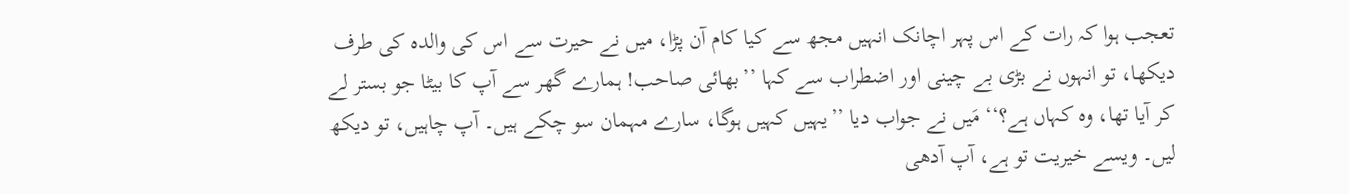تعجب ہوا کہ رات کے اس پہر اچانک انہیں مجھ سے کیا کام آن پڑا، میں نے حیرت سے اس کی والدہ کی طرف دیکھا، تو انہوں نے بڑی بے چینی اور اضطراب سے کہا ’’بھائی صاحب! ہمارے گھر سے آپ کا بیٹا جو بستر لے کر آیا تھا، وہ کہاں ہے؟‘‘ مَیں نے جواب دیا ’’یہیں کہیں ہوگا، سارے مہمان سو چکے ہیں۔ آپ چاہیں، تو دیکھ لیں۔ ویسے خیریت تو ہے، آپ آدھی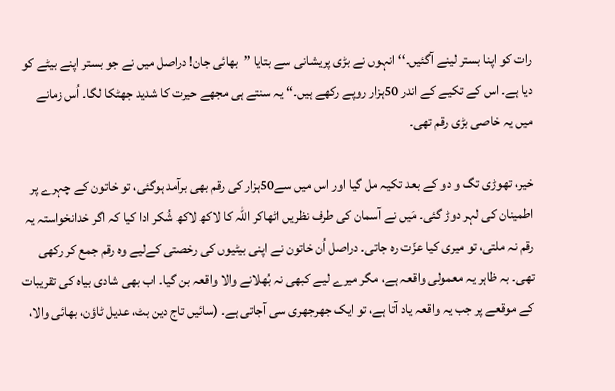رات کو اپنا بستر لینے آگئیں۔‘‘ انہوں نے بڑی پریشانی سے بتایا ’’بھائی جان! دراصل میں نے جو بستر اپنے بیٹے کو دیا ہے۔ اس کے تکیے کے اندر 50ہزار روپے رکھے ہیں۔‘‘ یہ سنتے ہی مجھے حیرت کا شدید جھٹکا لگا۔ اُس زمانے میں یہ خاصی بڑی رقم تھی۔

خیر، تھوڑی تگ و دو کے بعد تکیہ مل گیا اور اس میں سے50ہزار کی رقم بھی برآمد ہوگئی، تو خاتون کے چہرے پر اطمینان کی لہر دوڑ گئی۔ مَیں نے آسمان کی طرف نظریں اٹھاکر اللہ کا لاکھ لاکھ شُکر ادا کیا کہ اگر خدانخواستہ یہ رقم نہ ملتی، تو میری کیا عزّت رہ جاتی۔ دراصل اُن خاتون نے اپنی بیٹیوں کی رخصتی کےلیے وہ رقم جمع کر رکھی تھی۔ بہ ظاہر یہ معمولی واقعہ ہے، مگر میرے لیے کبھی نہ بُھلانے والا واقعہ بن گیا۔ اب بھی شادی بیاہ کی تقریبات کے موقعے پر جب یہ واقعہ یاد آتا ہے، تو ایک جھرجھری سی آجاتی ہے۔ (سائیں تاج دین بٹ، عدیل ٹاؤن، بھائی والا،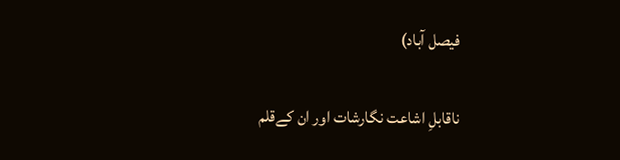فیصل آباد)

ناقابلِ اشاعت نگارشات اور ان کےقلم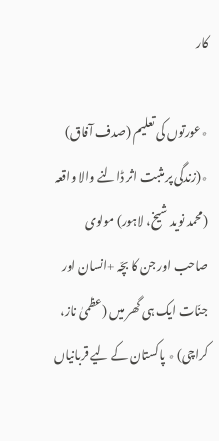کار

٭عورتوں کی تعلیم (صدف آفاق) ٭(زندگی پر مثبت اثر ڈالنے والا واقعہ (محمد نوید شیخ، لاہور) مولوی صاحب اور جن کا بچّہ +انسان اور جنّات ایک ہی گھر میں (عظمیٰ ناز، کراچی) ٭ پاکستان کے لیے قربانیاں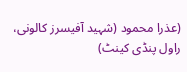(عذرا محمود (شہید آفیسرز کالونی، راول پنڈی کینٹ)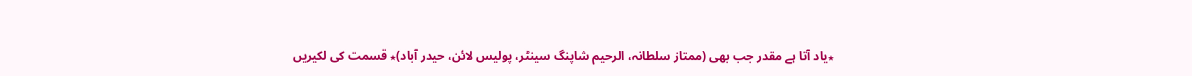٭یاد آتا ہے مقدر جب بھی (ممتاز سلطانہ، الرحیم شاپنگ سینٹر، پولیس لائن، حیدر آباد)٭ قسمت کی لکیریں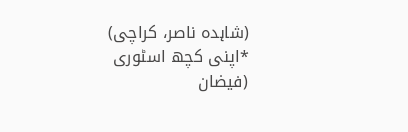(شاہدہ ناصر، کراچی) ٭اپنی کچھ اسٹوری (فیضان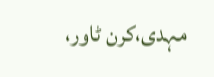مہدی،کرن ٹاور،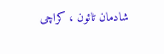شادمان ٹائون ، کراچی